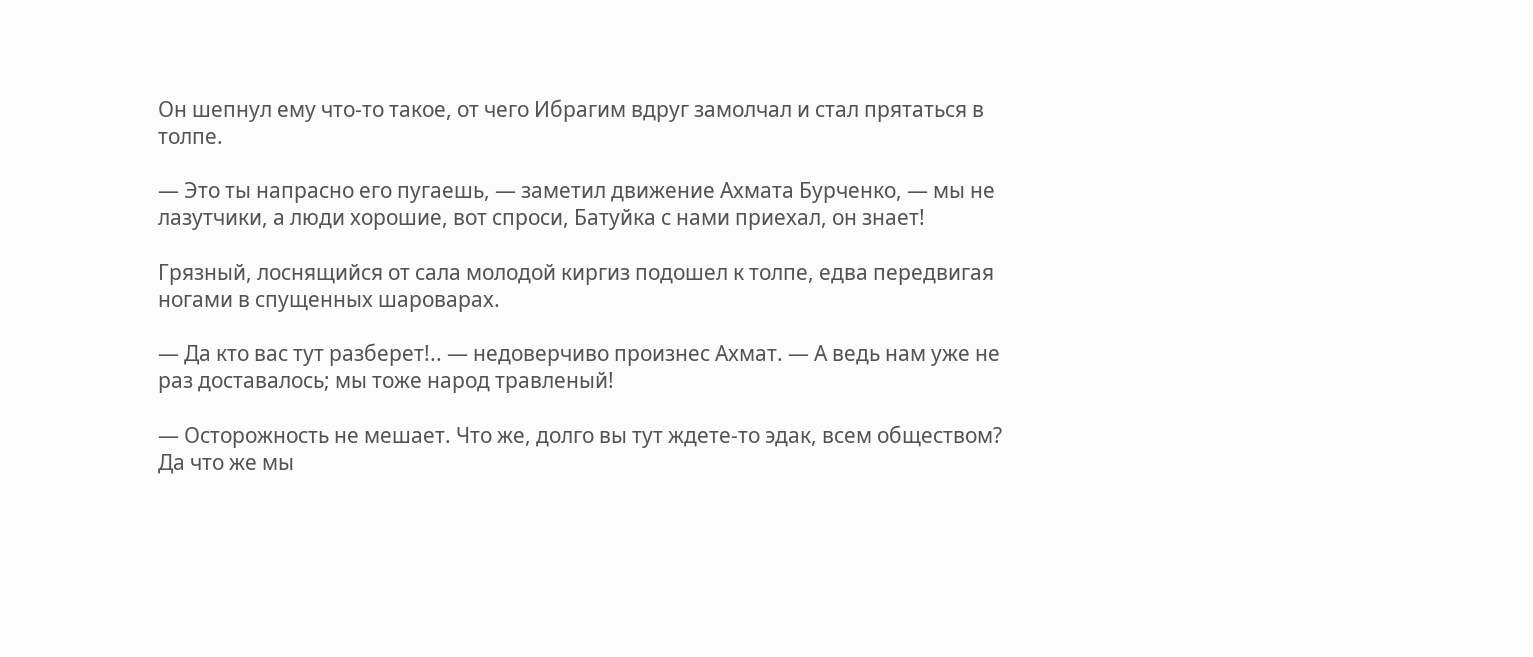Он шепнул ему что-то такое, от чего Ибрагим вдруг замолчал и стал прятаться в толпе.

— Это ты напрасно его пугаешь, — заметил движение Ахмата Бурченко, — мы не лазутчики, а люди хорошие, вот спроси, Батуйка с нами приехал, он знает!

Грязный, лоснящийся от сала молодой киргиз подошел к толпе, едва передвигая ногами в спущенных шароварах.

— Да кто вас тут разберет!.. — недоверчиво произнес Ахмат. — А ведь нам уже не раз доставалось; мы тоже народ травленый!

— Осторожность не мешает. Что же, долго вы тут ждете-то эдак, всем обществом? Да что же мы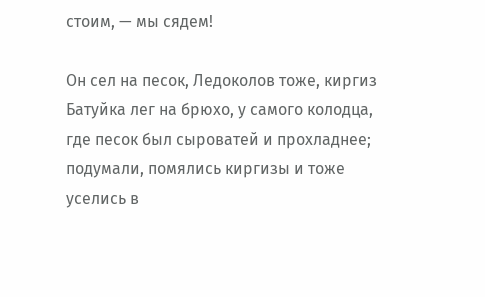стоим, — мы сядем!

Он сел на песок, Ледоколов тоже, киргиз Батуйка лег на брюхо, у самого колодца, где песок был сыроватей и прохладнее; подумали, помялись киргизы и тоже уселись в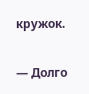кружок.

— Долго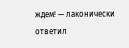ждем! — лаконически ответил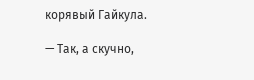корявый Гайкула.

— Так, а скучно,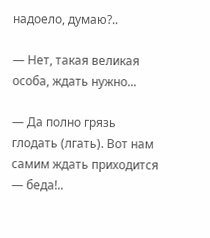надоело, думаю?..

— Нет, такая великая особа, ждать нужно...

— Да полно грязь глодать (лгать). Вот нам самим ждать приходится — беда!..